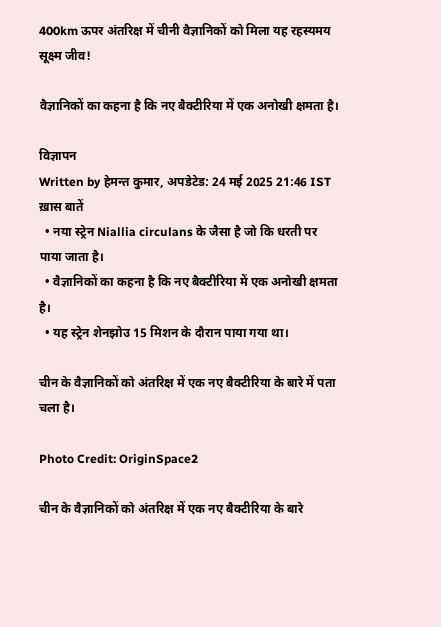400km ऊपर अंतरिक्ष में चीनी वैज्ञानिकों को मिला यह रहस्यमय सूक्ष्म जीव!

वैज्ञानिकों का कहना है कि नए बैक्टीरिया में एक अनोखी क्षमता है।

विज्ञापन
Written by हेमन्त कुमार, अपडेटेड: 24 मई 2025 21:46 IST
ख़ास बातें
  • नया स्ट्रेन Niallia circulans के जैसा है जो कि धरती पर पाया जाता है।
  • वैज्ञानिकों का कहना है कि नए बैक्टीरिया में एक अनोखी क्षमता है।
  • यह स्ट्रेन शेनझोउ 15 मिशन के दौरान पाया गया था।

चीन के वैज्ञानिकों को अंतरिक्ष में एक नए बैक्टीरिया के बारे में पता चला है।

Photo Credit: OriginSpace2

चीन के वैज्ञानिकों को अंतरिक्ष में एक नए बैक्टीरिया के बारे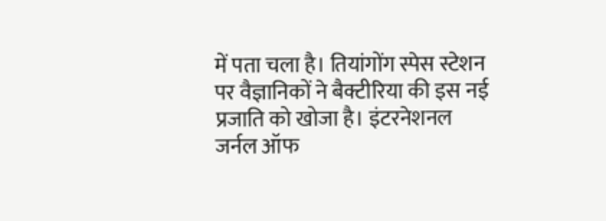में पता चला है। तियांगोंग स्पेस स्टेशन पर वैज्ञानिकों ने बैक्टीरिया की इस नई प्रजाति को खोजा है। इंटरनेशनल जर्नल ऑफ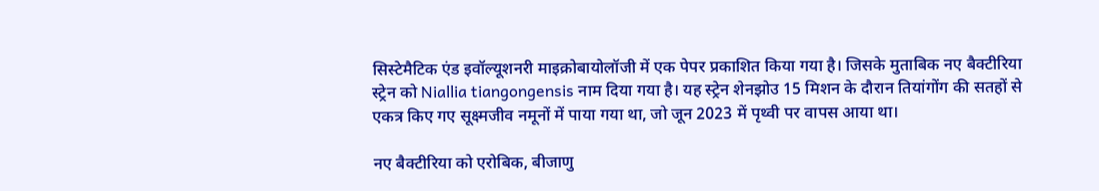सिस्टेमैटिक एंड इवॉल्यूशनरी माइक्रोबायोलॉजी में एक पेपर प्रकाशित किया गया है। जिसके मुताबिक नए बैक्टीरिया स्ट्रेन को Niallia tiangongensis नाम दिया गया है। यह स्ट्रेन शेनझोउ 15 मिशन के दौरान तियांगोंग की सतहों से एकत्र किए गए सूक्ष्मजीव नमूनों में पाया गया था, जो जून 2023 में पृथ्वी पर वापस आया था।

नए बैक्टीरिया को एरोबिक, बीजाणु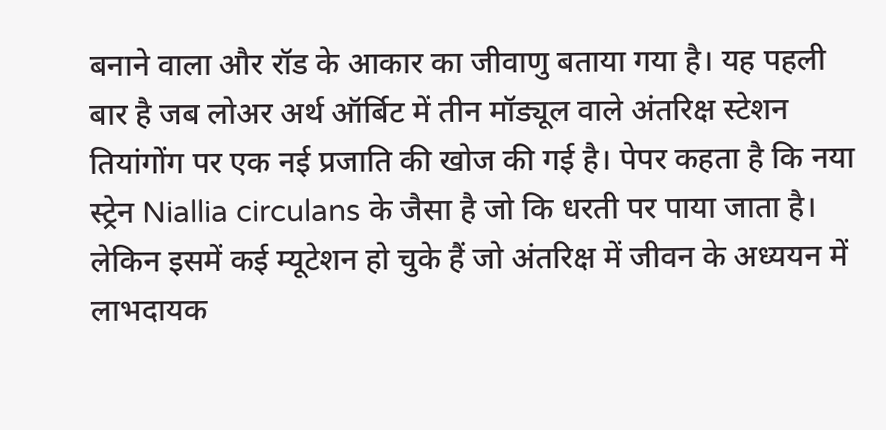बनाने वाला और रॉड के आकार का जीवाणु बताया गया है। यह पहली बार है जब लोअर अर्थ ऑर्बिट में तीन मॉड्यूल वाले अंतरिक्ष स्टेशन तियांगोंग पर एक नई प्रजाति की खोज की गई है। पेपर कहता है कि नया स्ट्रेन Niallia circulans के जैसा है जो कि धरती पर पाया जाता है। लेकिन इसमें कई म्यूटेशन हो चुके हैं जो अंतरिक्ष में जीवन के अध्ययन में लाभदायक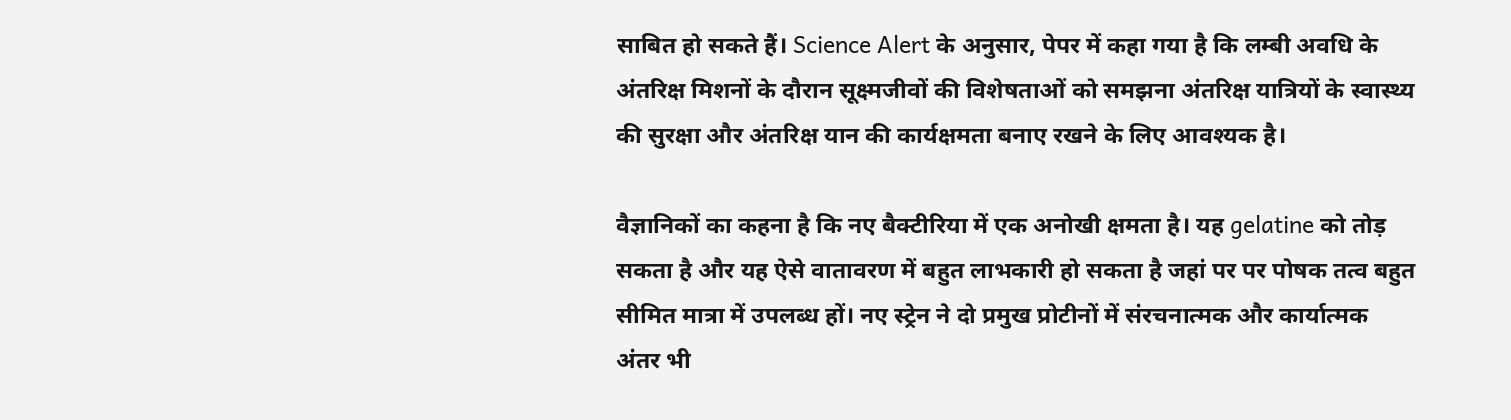साबित हो सकते हैं। Science Alert के अनुसार, पेपर में कहा गया है कि लम्बी अवधि के अंतरिक्ष मिशनों के दौरान सूक्ष्मजीवों की विशेषताओं को समझना अंतरिक्ष यात्रियों के स्वास्थ्य की सुरक्षा और अंतरिक्ष यान की कार्यक्षमता बनाए रखने के लिए आवश्यक है।

वैज्ञानिकों का कहना है कि नए बैक्टीरिया में एक अनोखी क्षमता है। यह gelatine को तोड़ सकता है और यह ऐसे वातावरण में बहुत लाभकारी हो सकता है जहां पर पर पोषक तत्व बहुत सीमित मात्रा में उपलब्ध हों। नए स्ट्रेन ने दो प्रमुख प्रोटीनों में संरचनात्मक और कार्यात्मक अंतर भी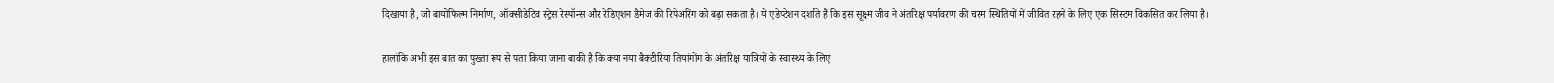दिखाया है, जो बायोफिल्म निर्माण, ऑक्सीडेटिव स्ट्रेस रेस्पॉन्स और रेडिएशन डैमेज की रिपेअरिंग को बढ़ा सकता है। ये एडेप्टेशन दर्शाते हैं कि इस सूक्ष्म जीव ने अंतरिक्ष पर्यावरण की चरम स्थितियों में जीवित रहने के लिए एक सिस्टम विकसित कर लिया है।

हालांकि अभी इस बात का पुख्ता रूप से पता किया जाना बाकी है कि क्या नया बैक्टीरिया तियांगोंग के अंतरिक्ष यात्रियों के स्वास्थ्य के लिए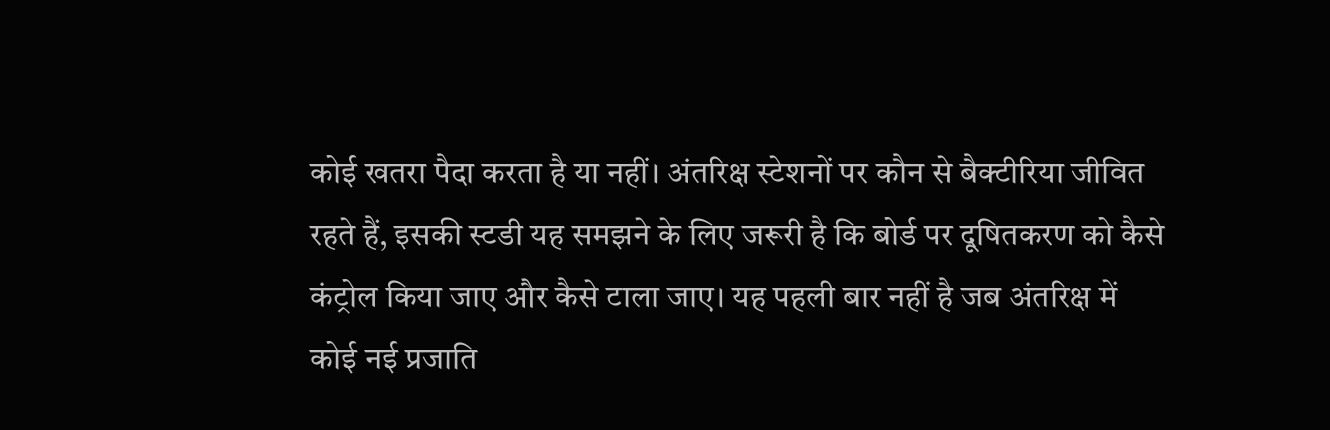कोई खतरा पैदा करता है या नहीं। अंतरिक्ष स्टेशनों पर कौन से बैक्टीरिया जीवित रहते हैं, इसकी स्टडी यह समझने के लिए जरूरी है कि बोर्ड पर दूषितकरण को कैसे कंट्रोल किया जाए और कैसे टाला जाए। यह पहली बार नहीं है जब अंतरिक्ष में कोई नई प्रजाति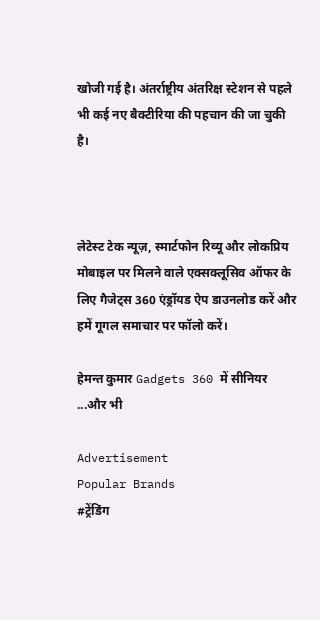खोजी गई है। अंतर्राष्ट्रीय अंतरिक्ष स्टेशन से पहले भी कई नए बैक्टीरिया की पहचान की जा चुकी है।



लेटेस्ट टेक न्यूज़, स्मार्टफोन रिव्यू और लोकप्रिय मोबाइल पर मिलने वाले एक्सक्लूसिव ऑफर के लिए गैजेट्स 360 एंड्रॉयड ऐप डाउनलोड करें और हमें गूगल समाचार पर फॉलो करें।

हेमन्त कुमार Gadgets 360 में सीनियर ...और भी

Advertisement
Popular Brands
#ट्रेंडिंग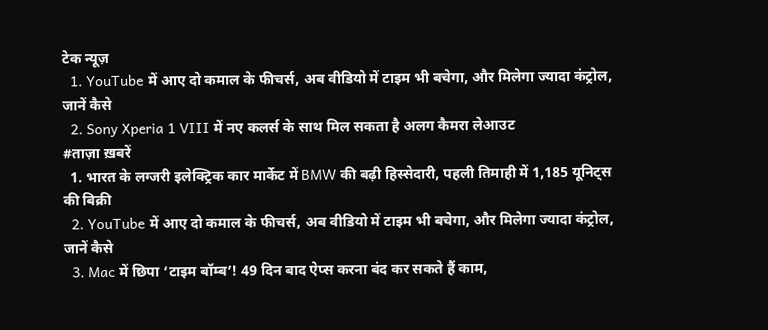टेक न्यूज़
  1. YouTube में आए दो कमाल के फीचर्स, अब वीडियो में टाइम भी बचेगा, और मिलेगा ज्यादा कंट्रोल, जानें कैसे
  2. Sony Xperia 1 VIII में नए कलर्स के साथ मिल सकता है अलग कैमरा लेआउट
#ताज़ा ख़बरें
  1. भारत के लग्जरी इलेक्ट्रिक कार मार्केट में BMW की बढ़ी हिस्सेदारी, पहली तिमाही में 1,185 यूनिट्स की बिक्री
  2. YouTube में आए दो कमाल के फीचर्स, अब वीडियो में टाइम भी बचेगा, और मिलेगा ज्यादा कंट्रोल, जानें कैसे
  3. Mac में छिपा ‘टाइम बॉम्ब’! 49 दिन बाद ऐप्स करना बंद कर सकते हैं काम,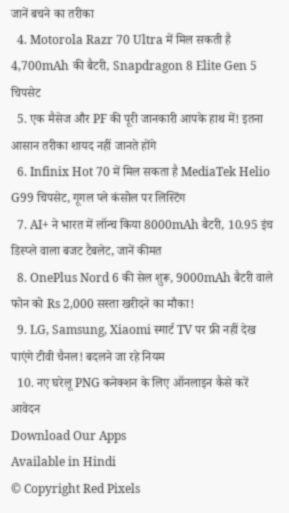जानें बचने का तरीका
  4. Motorola Razr 70 Ultra में मिल सकती है 4,700mAh की बैटरी, Snapdragon 8 Elite Gen 5 चिपसेट
  5. एक मैसेज और PF की पूरी जानकारी आपके हाथ में! इतना आसान तरीका शायद नहीं जानते होंगे
  6. Infinix Hot 70 में मिल सकता है MediaTek Helio G99 चिपसेट, गूगल प्ले कंसोल पर लिस्टिंग
  7. AI+ ने भारत में लॉन्च किया 8000mAh बैटरी, 10.95 इंच डिस्प्ले वाला बजट टैबलेट, जानें कीमत
  8. OnePlus Nord 6 की सेल शुरू, 9000mAh बैटरी वाले फोन को Rs 2,000 सस्ता खरीदने का मौका!
  9. LG, Samsung, Xiaomi स्मार्ट TV पर फ्री नहीं देख पाएंगे टीवी चैनल! बदलने जा रहे नियम
  10. नए घरेलू PNG कनेक्शन के लिए ऑनलाइन कैसे करें आवेदन
Download Our Apps
Available in Hindi
© Copyright Red Pixels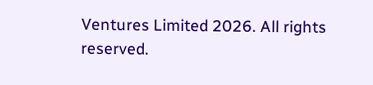Ventures Limited 2026. All rights reserved.